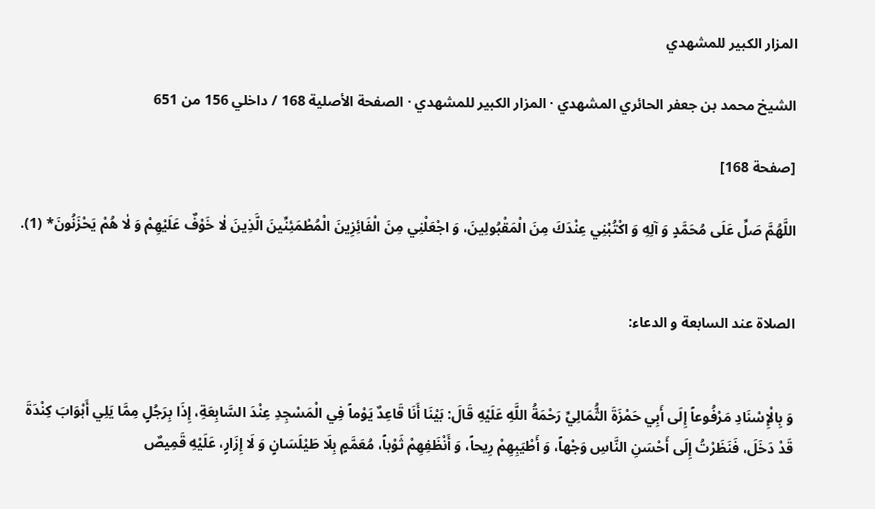المزار الكبير للمشهدي

الشيخ محمد بن جعفر الحائري المشهدي · المزار الكبير للمشهدي · الصفحة الأصلية 168 / داخلي 156 من 651

[صفحة 168]

اللَّهُمَّ صَلِّ عَلَى مُحَمَّدٍ وَ آلِهِ وَ اكْتُبْنِي عِنْدَكَ مِنَ الْمَقْبُولِينَ، وَ اجْعَلْنِي مِنَ الْفَائِزِينَ الْمُطْمَئِنِّينَ الَّذِينَ لٰا خَوْفٌ عَلَيْهِمْ وَ لٰا هُمْ يَحْزَنُونَ* (1).


الصلاة عند السابعة و الدعاء:


وَ بِالْإِسْنَادِ مَرْفُوعاً إِلَى أَبِي حَمْزَةَ الثُّمَالِيِّ رَحْمَةُ اللَّهِ عَلَيْهِ قَالَ: بَيْنَا أَنَا قَاعِدٌ يَوْماً فِي الْمَسْجِدِ عِنْدَ السَّابِعَةِ، إِذَا بِرَجُلٍ مِمَّا يَلِي أَبْوَابَ كِنْدَةَ قَدْ دَخَلَ، فَنَظَرْتُ إِلَى أَحْسَنِ النَّاسِ وَجْهاً، وَ أَطْيَبِهِمْ رِيحاً، وَ أَنْظَفِهِمْ ثَوْباً، مُعَمَّمٍ بِلَا طَيْلَسَانٍ وَ لَا إِزَارٍ، عَلَيْهِ قَمِيصٌ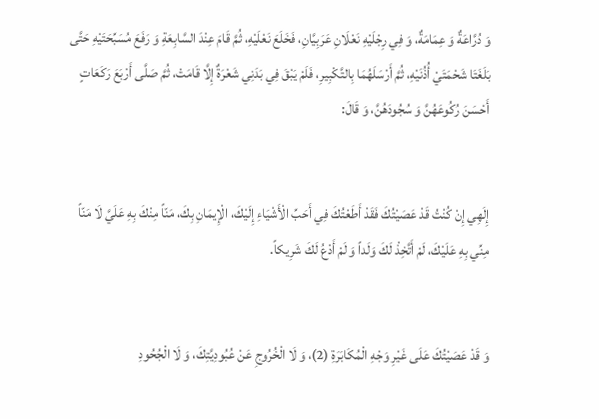وَ دُرَّاعَةٌ وَ عِمَامَةٌ، وَ فِي رِجْلَيْهِ نَعْلَانِ عَرَبِيَّانِ، فَخَلَعَ نَعْلَيْهِ، ثُمَّ قَامَ عِنْدَ السَّابِعَةِ وَ رَفَعَ مُسَبِّحَتَيْهِ حَتَّى بَلَغَتَا شَحْمَتَيْ أُذُنَيْهِ، ثُمَّ أَرْسَلَهُمَا بِالتَّكْبِيرِ، فَلَمْ يَبْقَ فِي بَدَنِي شَعْرَةٌ إِلَّا قَامَتْ، ثُمَّ صَلَّى أَرْبَعَ رَكَعَاتٍ أَحْسَنَ رُكُوعَهُنَّ وَ سُجُودَهُنَّ، وَ قَالَ:


إِلَهِي إِنْ كُنْتُ قَدْ عَصَيْتُكَ فَقَدْ أَطَعْتُكَ فِي أَحَبِّ الْأَشْيَاءِ إِلَيْكَ، الْإِيمَانِ بِكَ، مَنّاً مِنْكَ بِهِ عَلَيَّ لَا مَنّاً مِنِّي بِهِ عَلَيْكَ، لَمْ أَتَّخِذْ لَكَ وَلَداً وَ لَمْ أَدْعُ لَكَ شَرِيكاً.


وَ قَدْ عَصَيْتُكَ عَلَى غَيْرِ وَجْهِ الْمُكَابَرَةِ (2)، وَ لَا الْخُرُوجِ عَنْ عُبُودِيَّتِكَ، وَ لَا الْجُحُودِ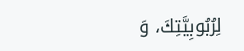لِرُبُوبِيَّتِكَ، وَ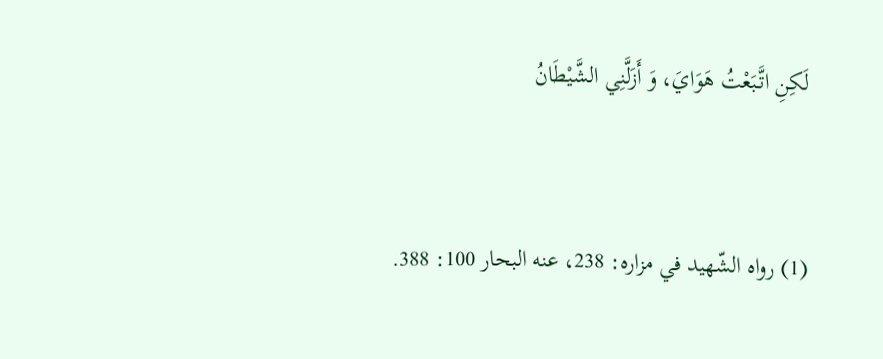لَكِنِ اتَّبَعْتُ هَوَايَ، وَ أَزَلَّنِي الشَّيْطَانُ


(1) رواه الشّهيد في مزاره: 238، عنه البحار 100: 388.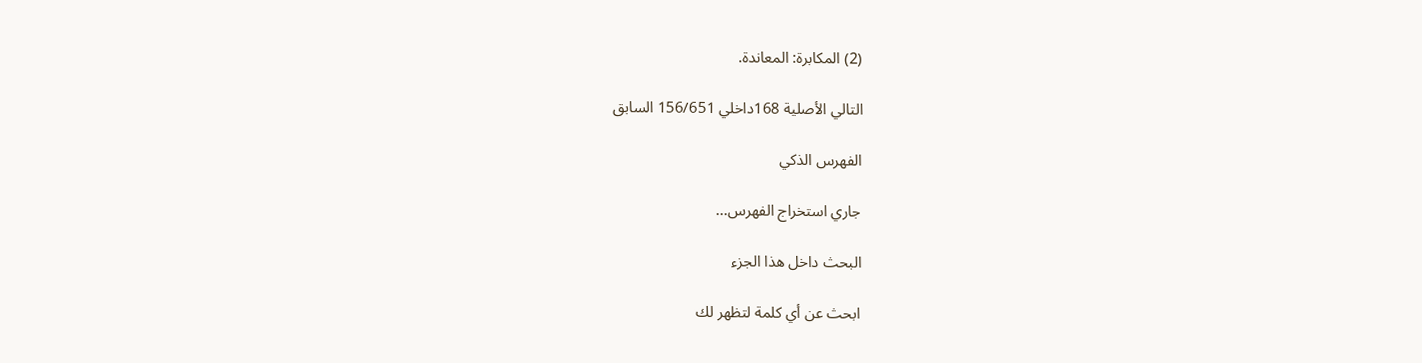(2) المكابرة: المعاندة.

التالي الأصلية 168داخلي 156/651 السابق

الفهرس الذكي

جاري استخراج الفهرس...

البحث داخل هذا الجزء

ابحث عن أي كلمة لتظهر لك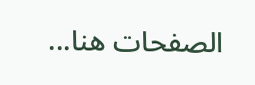الصفحات هنا...